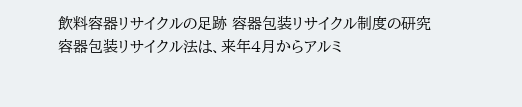飲料容器リサイクルの足跡 容器包装リサイクル制度の研究
容器包装リサイクル法は、来年4月からアルミ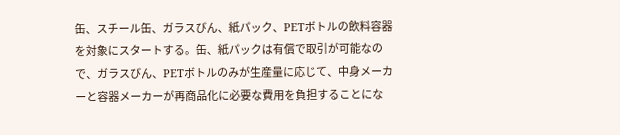缶、スチール缶、ガラスびん、紙パック、PETボトルの飲料容器を対象にスタートする。缶、紙パックは有償で取引が可能なので、ガラスびん、PETボトルのみが生産量に応じて、中身メーカーと容器メーカーが再商品化に必要な費用を負担することにな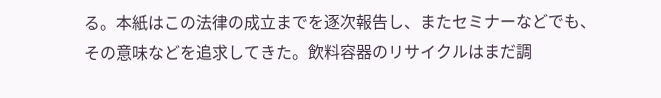る。本紙はこの法律の成立までを逐次報告し、またセミナーなどでも、その意味などを追求してきた。飲料容器のリサイクルはまだ調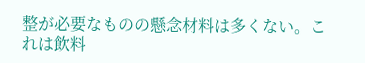整が必要なものの懸念材料は多くない。これは飲料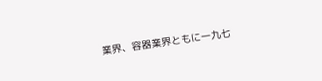業界、容器業界ともに一九七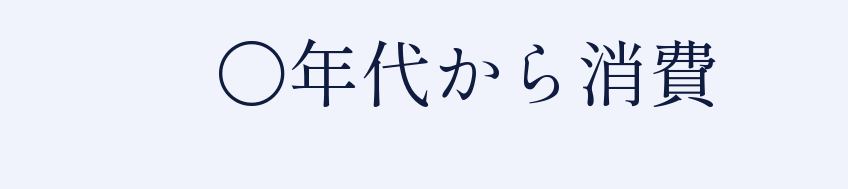〇年代から消費